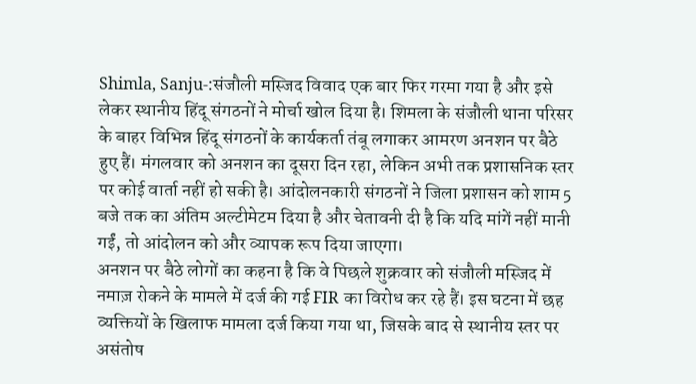Shimla, Sanju-:संजौली मस्जिद विवाद एक बार फिर गरमा गया है और इसे लेकर स्थानीय हिंदू संगठनों ने मोर्चा खोल दिया है। शिमला के संजौली थाना परिसर के बाहर विभिन्न हिंदू संगठनों के कार्यकर्ता तंबू लगाकर आमरण अनशन पर बैठे हुए हैं। मंगलवार को अनशन का दूसरा दिन रहा, लेकिन अभी तक प्रशासनिक स्तर पर कोई वार्ता नहीं हो सकी है। आंदोलनकारी संगठनों ने जिला प्रशासन को शाम 5 बजे तक का अंतिम अल्टीमेटम दिया है और चेतावनी दी है कि यदि मांगें नहीं मानी गईं, तो आंदोलन को और व्यापक रूप दिया जाएगा।
अनशन पर बैठे लोगों का कहना है कि वे पिछले शुक्रवार को संजौली मस्जिद में नमाज़ रोकने के मामले में दर्ज की गई FIR का विरोध कर रहे हैं। इस घटना में छह व्यक्तियों के खिलाफ मामला दर्ज किया गया था, जिसके बाद से स्थानीय स्तर पर असंतोष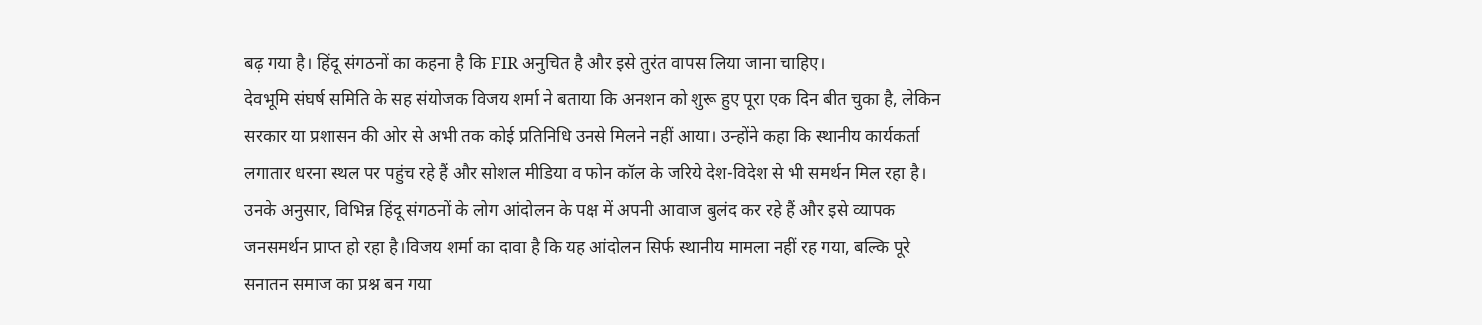बढ़ गया है। हिंदू संगठनों का कहना है कि FIR अनुचित है और इसे तुरंत वापस लिया जाना चाहिए।
देवभूमि संघर्ष समिति के सह संयोजक विजय शर्मा ने बताया कि अनशन को शुरू हुए पूरा एक दिन बीत चुका है, लेकिन सरकार या प्रशासन की ओर से अभी तक कोई प्रतिनिधि उनसे मिलने नहीं आया। उन्होंने कहा कि स्थानीय कार्यकर्ता लगातार धरना स्थल पर पहुंच रहे हैं और सोशल मीडिया व फोन कॉल के जरिये देश-विदेश से भी समर्थन मिल रहा है। उनके अनुसार, विभिन्न हिंदू संगठनों के लोग आंदोलन के पक्ष में अपनी आवाज बुलंद कर रहे हैं और इसे व्यापक जनसमर्थन प्राप्त हो रहा है।विजय शर्मा का दावा है कि यह आंदोलन सिर्फ स्थानीय मामला नहीं रह गया, बल्कि पूरे सनातन समाज का प्रश्न बन गया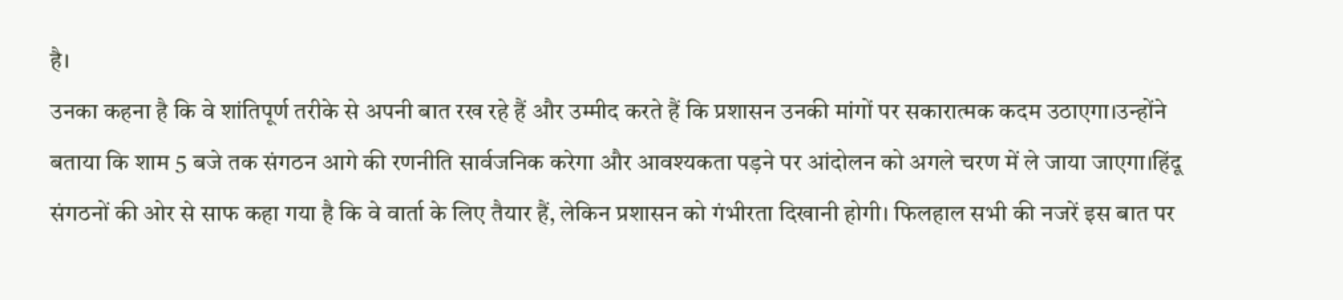है।
उनका कहना है कि वे शांतिपूर्ण तरीके से अपनी बात रख रहे हैं और उम्मीद करते हैं कि प्रशासन उनकी मांगों पर सकारात्मक कदम उठाएगा।उन्होंने बताया कि शाम 5 बजे तक संगठन आगे की रणनीति सार्वजनिक करेगा और आवश्यकता पड़ने पर आंदोलन को अगले चरण में ले जाया जाएगा।हिंदू संगठनों की ओर से साफ कहा गया है कि वे वार्ता के लिए तैयार हैं, लेकिन प्रशासन को गंभीरता दिखानी होगी। फिलहाल सभी की नजरें इस बात पर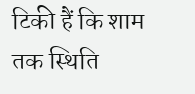टिकी हैं कि शाम तक स्थिति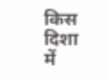किस दिशा में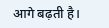आगे बढ़ती है।